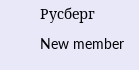Русберг
New member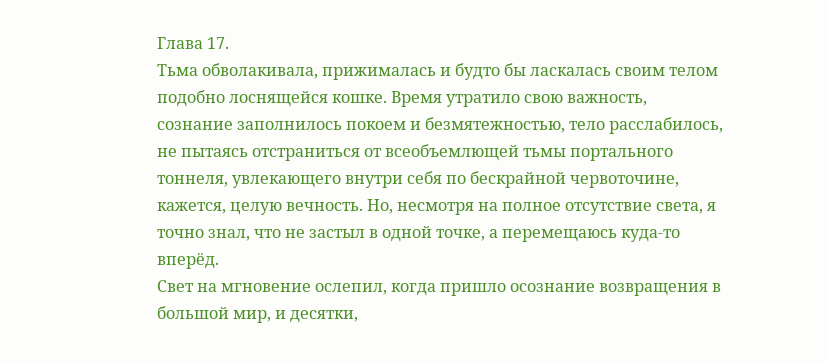Глава 17.
Тьма обволакивала, прижималась и будто бы ласкалась своим телом подобно лоснящейся кошке. Время утратило свою важность, сознание заполнилось покоем и безмятежностью, тело расслабилось, не пытаясь отстраниться от всеобъемлющей тьмы портального тоннеля, увлекающего внутри себя по бескрайной червоточине, кажется, целую вечность. Но, несмотря на полное отсутствие света, я точно знал, что не застыл в одной точке, а перемещаюсь куда-то вперёд.
Свет на мгновение ослепил, когда пришло осознание возвращения в большой мир, и десятки,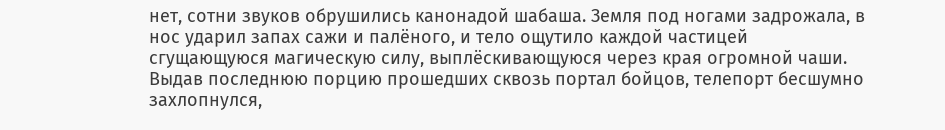нет, сотни звуков обрушились канонадой шабаша. Земля под ногами задрожала, в нос ударил запах сажи и палёного, и тело ощутило каждой частицей сгущающуюся магическую силу, выплёскивающуюся через края огромной чаши.
Выдав последнюю порцию прошедших сквозь портал бойцов, телепорт бесшумно захлопнулся,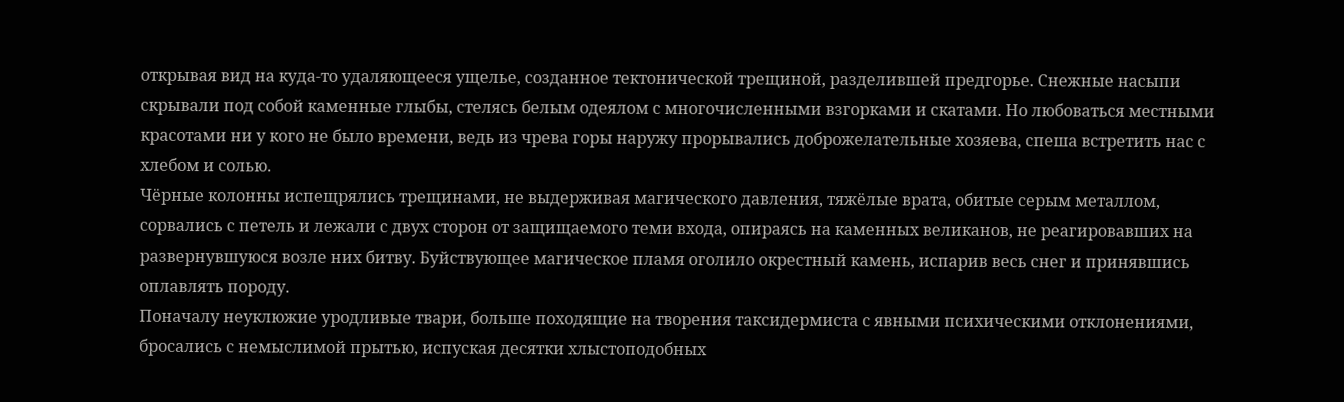открывая вид на куда-то удаляющееся ущелье, созданное тектонической трещиной, разделившей предгорье. Снежные насыпи скрывали под собой каменные глыбы, стелясь белым одеялом с многочисленными взгорками и скатами. Но любоваться местными красотами ни у кого не было времени, ведь из чрева горы наружу прорывались доброжелательные хозяева, спеша встретить нас с хлебом и солью.
Чёрные колонны испещрялись трещинами, не выдерживая магического давления, тяжёлые врата, обитые серым металлом, сорвались с петель и лежали с двух сторон от защищаемого теми входа, опираясь на каменных великанов, не реагировавших на развернувшуюся возле них битву. Буйствующее магическое пламя оголило окрестный камень, испарив весь снег и принявшись оплавлять породу.
Поначалу неуклюжие уродливые твари, больше походящие на творения таксидермиста с явными психическими отклонениями, бросались с немыслимой прытью, испуская десятки хлыстоподобных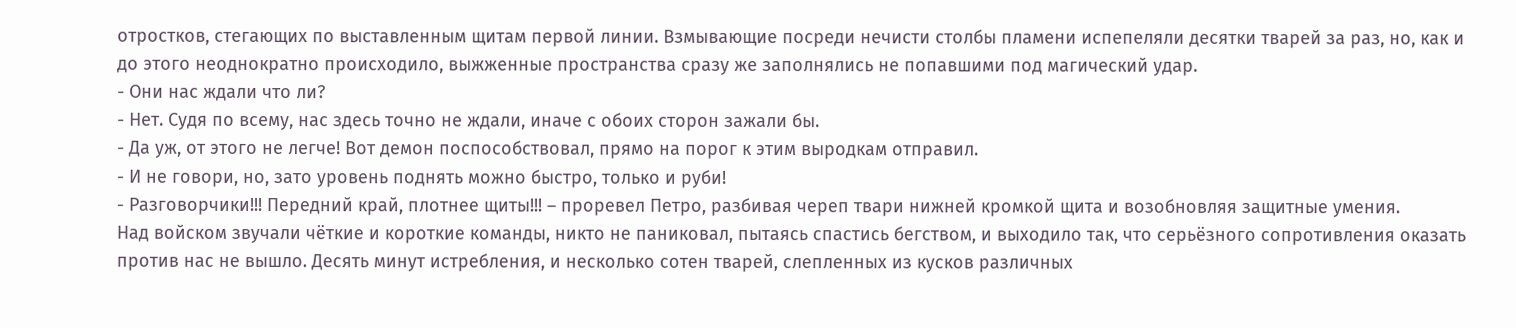отростков, стегающих по выставленным щитам первой линии. Взмывающие посреди нечисти столбы пламени испепеляли десятки тварей за раз, но, как и до этого неоднократно происходило, выжженные пространства сразу же заполнялись не попавшими под магический удар.
- Они нас ждали что ли?
- Нет. Судя по всему, нас здесь точно не ждали, иначе с обоих сторон зажали бы.
- Да уж, от этого не легче! Вот демон поспособствовал, прямо на порог к этим выродкам отправил.
- И не говори, но, зато уровень поднять можно быстро, только и руби!
- Разговорчики!!! Передний край, плотнее щиты!!! – проревел Петро, разбивая череп твари нижней кромкой щита и возобновляя защитные умения.
Над войском звучали чёткие и короткие команды, никто не паниковал, пытаясь спастись бегством, и выходило так, что серьёзного сопротивления оказать против нас не вышло. Десять минут истребления, и несколько сотен тварей, слепленных из кусков различных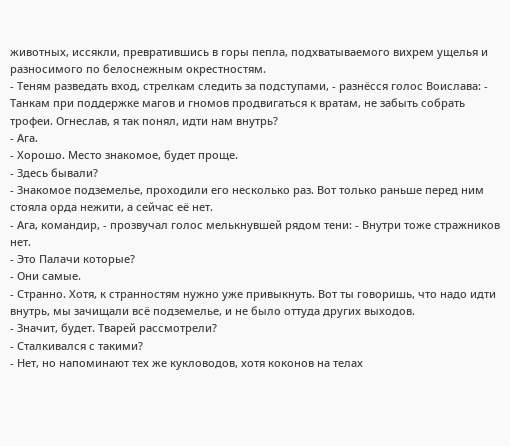животных, иссякли, превратившись в горы пепла, подхватываемого вихрем ущелья и разносимого по белоснежным окрестностям.
- Теням разведать вход, стрелкам следить за подступами, - разнёсся голос Воислава: - Танкам при поддержке магов и гномов продвигаться к вратам, не забыть собрать трофеи. Огнеслав, я так понял, идти нам внутрь?
- Ага.
- Хорошо. Место знакомое, будет проще.
- Здесь бывали?
- Знакомое подземелье, проходили его несколько раз. Вот только раньше перед ним стояла орда нежити, а сейчас её нет.
- Ага, командир, - прозвучал голос мелькнувшей рядом тени: - Внутри тоже стражников нет.
- Это Палачи которые?
- Они самые.
- Странно. Хотя, к странностям нужно уже привыкнуть. Вот ты говоришь, что надо идти внутрь, мы зачищали всё подземелье, и не было оттуда других выходов.
- Значит, будет. Тварей рассмотрели?
- Сталкивался с такими?
- Нет, но напоминают тех же кукловодов, хотя коконов на телах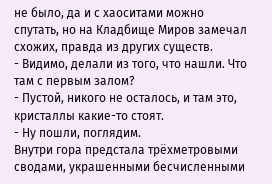не было, да и с хаоситами можно спутать, но на Кладбище Миров замечал схожих, правда из других существ.
- Видимо, делали из того, что нашли. Что там с первым залом?
- Пустой, никого не осталось, и там это, кристаллы какие-то стоят.
- Ну пошли, поглядим.
Внутри гора предстала трёхметровыми сводами, украшенными бесчисленными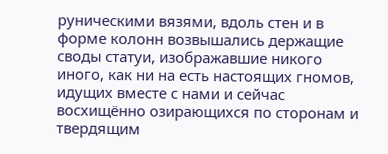руническими вязями, вдоль стен и в форме колонн возвышались держащие своды статуи, изображавшие никого иного, как ни на есть настоящих гномов, идущих вместе с нами и сейчас восхищённо озирающихся по сторонам и твердящим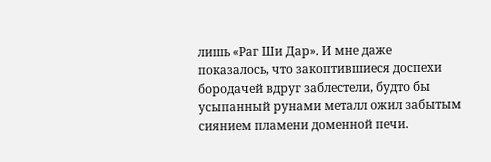лишь «Раг Ши Дар». И мне даже показалось, что закоптившиеся доспехи бородачей вдруг заблестели, будто бы усыпанный рунами металл ожил забытым сиянием пламени доменной печи.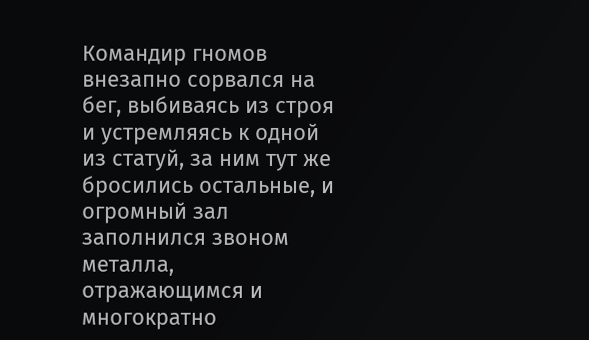Командир гномов внезапно сорвался на бег, выбиваясь из строя и устремляясь к одной из статуй, за ним тут же бросились остальные, и огромный зал заполнился звоном металла, отражающимся и многократно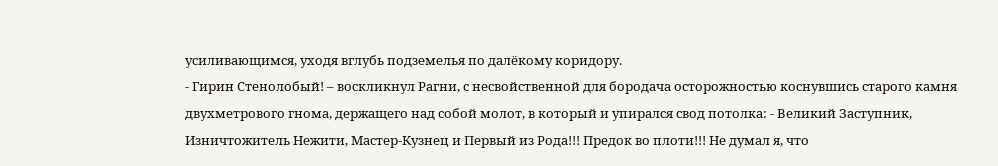усиливающимся, уходя вглубь подземелья по далёкому коридору.
- Гирин Стенолобый! – воскликнул Рагни, с несвойственной для бородача осторожностью коснувшись старого камня двухметрового гнома, держащего над собой молот, в который и упирался свод потолка: - Великий Заступник, Изничтожитель Нежити, Мастер-Кузнец и Первый из Рода!!! Предок во плоти!!! Не думал я, что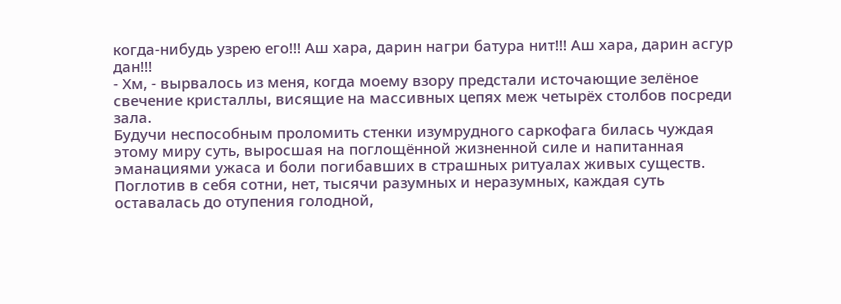когда-нибудь узрею его!!! Аш хара, дарин нагри батура нит!!! Аш хара, дарин асгур дан!!!
- Хм, - вырвалось из меня, когда моему взору предстали источающие зелёное свечение кристаллы, висящие на массивных цепях меж четырёх столбов посреди зала.
Будучи неспособным проломить стенки изумрудного саркофага билась чуждая этому миру суть, выросшая на поглощённой жизненной силе и напитанная эманациями ужаса и боли погибавших в страшных ритуалах живых существ. Поглотив в себя сотни, нет, тысячи разумных и неразумных, каждая суть оставалась до отупения голодной,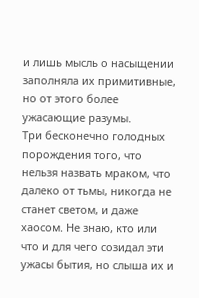и лишь мысль о насыщении заполняла их примитивные, но от этого более ужасающие разумы.
Три бесконечно голодных порождения того, что нельзя назвать мраком, что далеко от тьмы, никогда не станет светом, и даже хаосом. Не знаю, кто или что и для чего созидал эти ужасы бытия, но слыша их и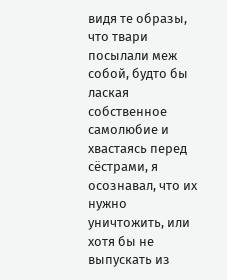видя те образы, что твари посылали меж собой, будто бы лаская собственное самолюбие и хвастаясь перед сёстрами, я осознавал, что их нужно уничтожить, или хотя бы не выпускать из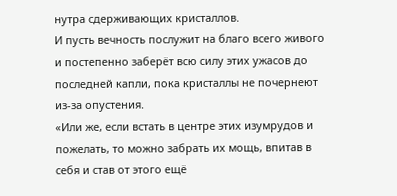нутра сдерживающих кристаллов.
И пусть вечность послужит на благо всего живого и постепенно заберёт всю силу этих ужасов до последней капли, пока кристаллы не почернеют из-за опустения.
«Или же, если встать в центре этих изумрудов и пожелать, то можно забрать их мощь, впитав в себя и став от этого ещё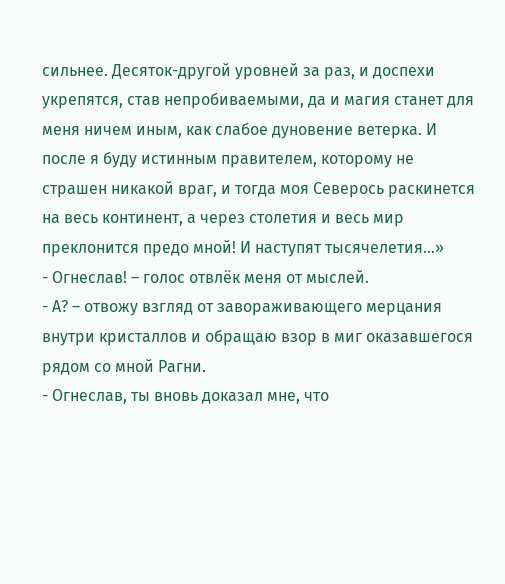сильнее. Десяток-другой уровней за раз, и доспехи укрепятся, став непробиваемыми, да и магия станет для меня ничем иным, как слабое дуновение ветерка. И после я буду истинным правителем, которому не страшен никакой враг, и тогда моя Северось раскинется на весь континент, а через столетия и весь мир преклонится предо мной! И наступят тысячелетия…»
- Огнеслав! – голос отвлёк меня от мыслей.
- А? – отвожу взгляд от завораживающего мерцания внутри кристаллов и обращаю взор в миг оказавшегося рядом со мной Рагни.
- Огнеслав, ты вновь доказал мне, что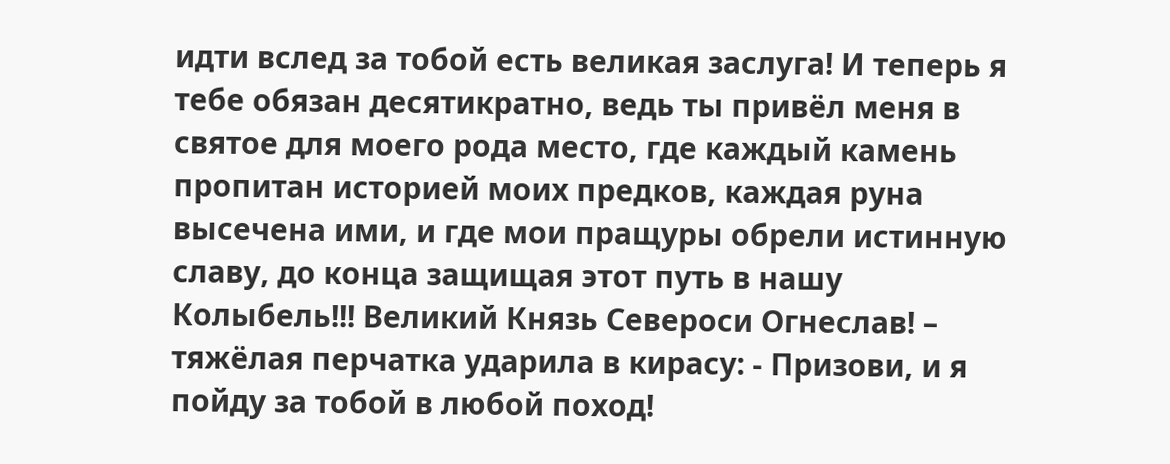идти вслед за тобой есть великая заслуга! И теперь я тебе обязан десятикратно, ведь ты привёл меня в святое для моего рода место, где каждый камень пропитан историей моих предков, каждая руна высечена ими, и где мои пращуры обрели истинную славу, до конца защищая этот путь в нашу Колыбель!!! Великий Князь Североси Огнеслав! – тяжёлая перчатка ударила в кирасу: - Призови, и я пойду за тобой в любой поход!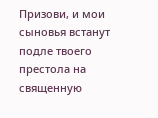Призови, и мои сыновья встанут подле твоего престола на священную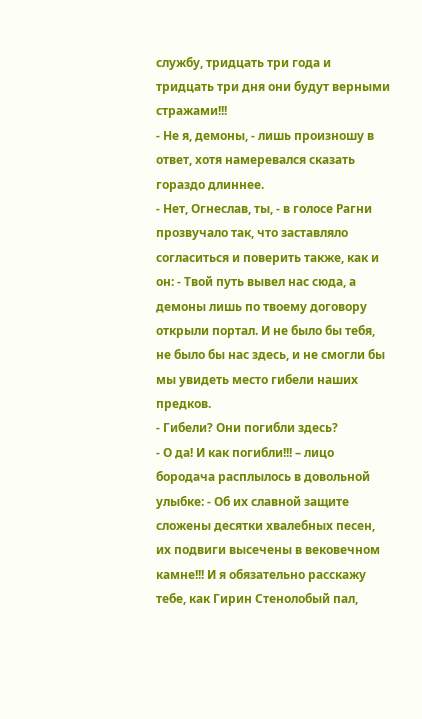службу, тридцать три года и тридцать три дня они будут верными стражами!!!
- Не я, демоны, - лишь произношу в ответ, хотя намеревался сказать гораздо длиннее.
- Нет, Огнеслав, ты, - в голосе Рагни прозвучало так, что заставляло согласиться и поверить также, как и он: - Твой путь вывел нас сюда, а демоны лишь по твоему договору открыли портал. И не было бы тебя, не было бы нас здесь, и не смогли бы мы увидеть место гибели наших предков.
- Гибели? Они погибли здесь?
- О да! И как погибли!!! – лицо бородача расплылось в довольной улыбке: - Об их славной защите сложены десятки хвалебных песен, их подвиги высечены в вековечном камне!!! И я обязательно расскажу тебе, как Гирин Стенолобый пал,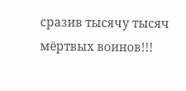сразив тысячу тысяч мёртвых воинов!!!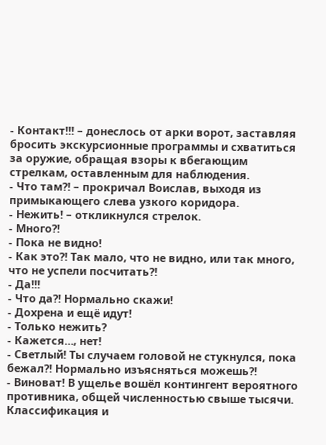- Контакт!!! – донеслось от арки ворот, заставляя бросить экскурсионные программы и схватиться за оружие, обращая взоры к вбегающим стрелкам, оставленным для наблюдения.
- Что там?! – прокричал Воислав, выходя из примыкающего слева узкого коридора.
- Нежить! – откликнулся стрелок.
- Много?!
- Пока не видно!
- Как это?! Так мало, что не видно, или так много, что не успели посчитать?!
- Да!!!
- Что да?! Нормально скажи!
- Дохрена и ещё идут!
- Только нежить?
- Кажется…, нет!
- Светлый! Ты случаем головой не стукнулся, пока бежал?! Нормально изъясняться можешь?!
- Виноват! В ущелье вошёл контингент вероятного противника, общей численностью свыше тысячи. Классификация и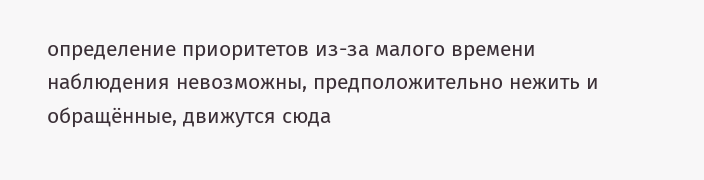определение приоритетов из-за малого времени наблюдения невозможны, предположительно нежить и обращённые, движутся сюда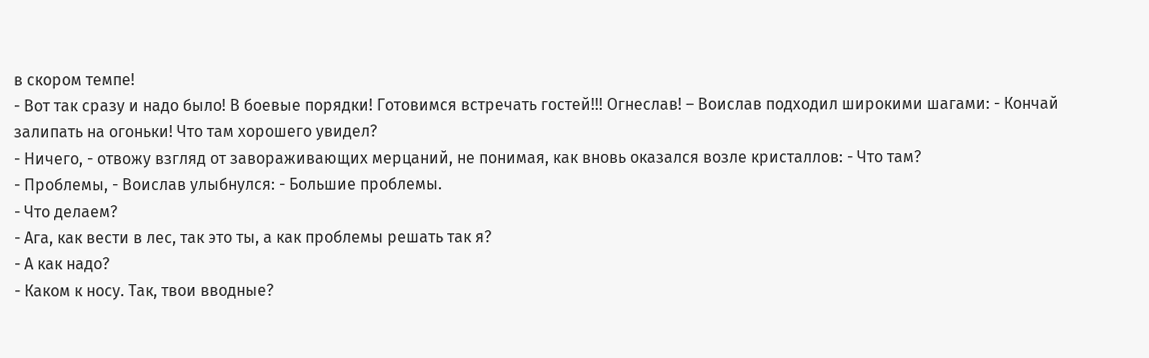в скором темпе!
- Вот так сразу и надо было! В боевые порядки! Готовимся встречать гостей!!! Огнеслав! – Воислав подходил широкими шагами: - Кончай залипать на огоньки! Что там хорошего увидел?
- Ничего, - отвожу взгляд от завораживающих мерцаний, не понимая, как вновь оказался возле кристаллов: - Что там?
- Проблемы, - Воислав улыбнулся: - Большие проблемы.
- Что делаем?
- Ага, как вести в лес, так это ты, а как проблемы решать так я?
- А как надо?
- Каком к носу. Так, твои вводные?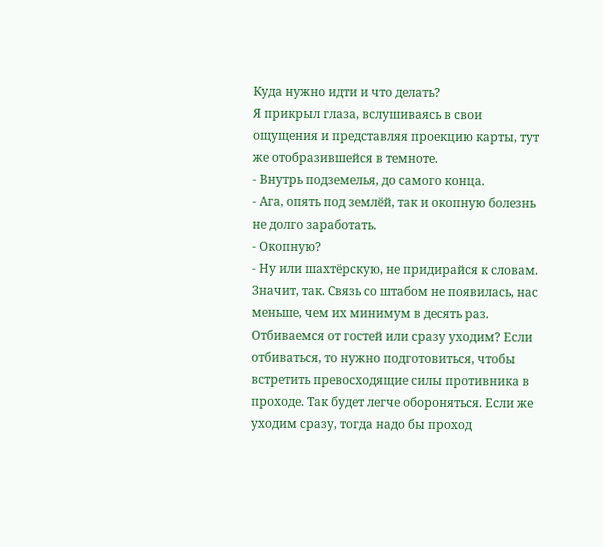Куда нужно идти и что делать?
Я прикрыл глаза, вслушиваясь в свои ощущения и представляя проекцию карты, тут же отобразившейся в темноте.
- Внутрь подземелья, до самого конца.
- Ага, опять под землёй, так и окопную болезнь не долго заработать.
- Окопную?
- Ну или шахтёрскую, не придирайся к словам. Значит, так. Связь со штабом не появилась, нас меньше, чем их минимум в десять раз. Отбиваемся от гостей или сразу уходим? Если отбиваться, то нужно подготовиться, чтобы встретить превосходящие силы противника в проходе. Так будет легче обороняться. Если же уходим сразу, тогда надо бы проход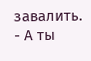завалить.
- А ты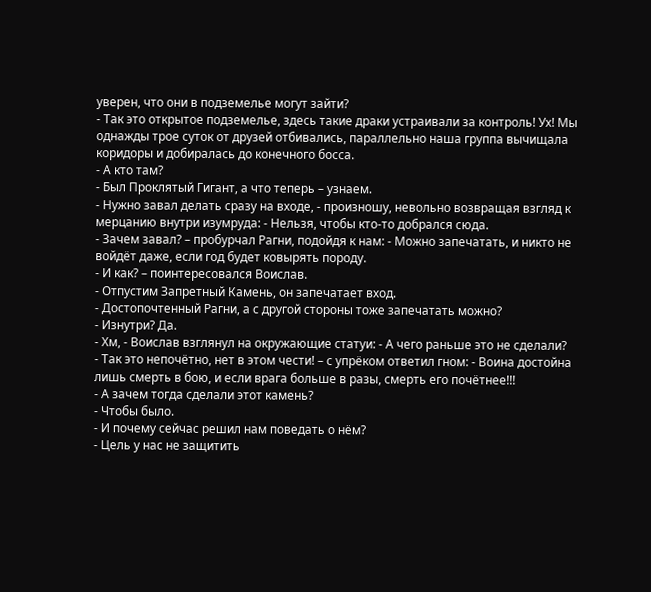уверен, что они в подземелье могут зайти?
- Так это открытое подземелье, здесь такие драки устраивали за контроль! Ух! Мы однажды трое суток от друзей отбивались, параллельно наша группа вычищала коридоры и добиралась до конечного босса.
- А кто там?
- Был Проклятый Гигант, а что теперь – узнаем.
- Нужно завал делать сразу на входе, - произношу, невольно возвращая взгляд к мерцанию внутри изумруда: - Нельзя, чтобы кто-то добрался сюда.
- Зачем завал? – пробурчал Рагни, подойдя к нам: - Можно запечатать, и никто не войдёт даже, если год будет ковырять породу.
- И как? – поинтересовался Воислав.
- Отпустим Запретный Камень, он запечатает вход.
- Достопочтенный Рагни, а с другой стороны тоже запечатать можно?
- Изнутри? Да.
- Хм, - Воислав взглянул на окружающие статуи: - А чего раньше это не сделали?
- Так это непочётно, нет в этом чести! – с упрёком ответил гном: - Воина достойна лишь смерть в бою, и если врага больше в разы, смерть его почётнее!!!
- А зачем тогда сделали этот камень?
- Чтобы было.
- И почему сейчас решил нам поведать о нём?
- Цель у нас не защитить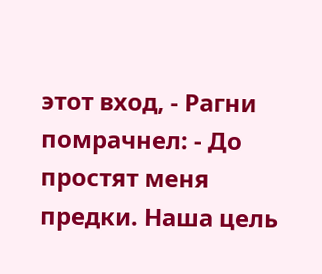этот вход, - Рагни помрачнел: - До простят меня предки. Наша цель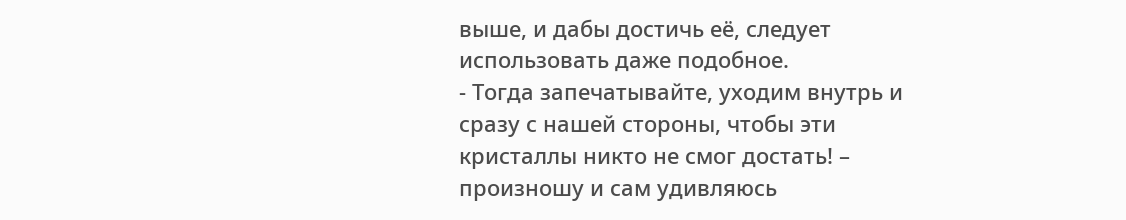выше, и дабы достичь её, следует использовать даже подобное.
- Тогда запечатывайте, уходим внутрь и сразу с нашей стороны, чтобы эти кристаллы никто не смог достать! – произношу и сам удивляюсь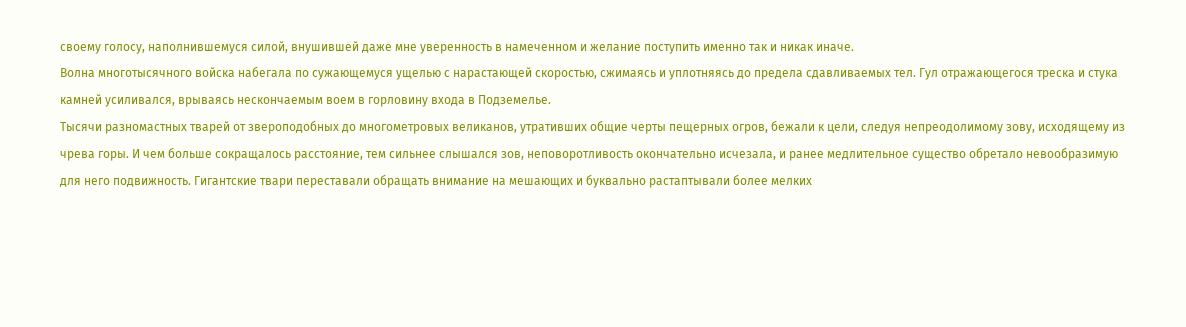своему голосу, наполнившемуся силой, внушившей даже мне уверенность в намеченном и желание поступить именно так и никак иначе.
Волна многотысячного войска набегала по сужающемуся ущелью с нарастающей скоростью, сжимаясь и уплотняясь до предела сдавливаемых тел. Гул отражающегося треска и стука камней усиливался, врываясь нескончаемым воем в горловину входа в Подземелье.
Тысячи разномастных тварей от звероподобных до многометровых великанов, утративших общие черты пещерных огров, бежали к цели, следуя непреодолимому зову, исходящему из чрева горы. И чем больше сокращалось расстояние, тем сильнее слышался зов, неповоротливость окончательно исчезала, и ранее медлительное существо обретало невообразимую для него подвижность. Гигантские твари переставали обращать внимание на мешающих и буквально растаптывали более мелких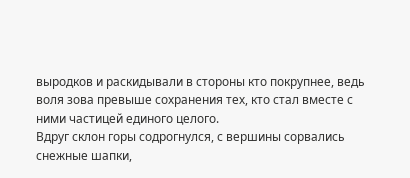выродков и раскидывали в стороны кто покрупнее, ведь воля зова превыше сохранения тех, кто стал вместе с ними частицей единого целого.
Вдруг склон горы содрогнулся, с вершины сорвались снежные шапки,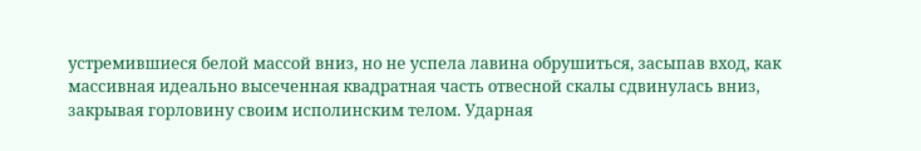устремившиеся белой массой вниз, но не успела лавина обрушиться, засыпав вход, как массивная идеально высеченная квадратная часть отвесной скалы сдвинулась вниз, закрывая горловину своим исполинским телом. Ударная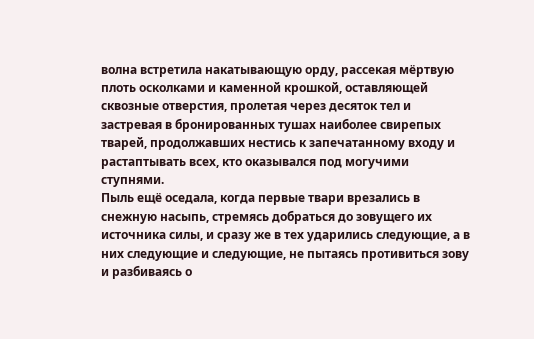волна встретила накатывающую орду, рассекая мёртвую плоть осколками и каменной крошкой, оставляющей сквозные отверстия, пролетая через десяток тел и застревая в бронированных тушах наиболее свирепых тварей, продолжавших нестись к запечатанному входу и растаптывать всех, кто оказывался под могучими ступнями.
Пыль ещё оседала, когда первые твари врезались в снежную насыпь, стремясь добраться до зовущего их источника силы, и сразу же в тех ударились следующие, а в них следующие и следующие, не пытаясь противиться зову и разбиваясь о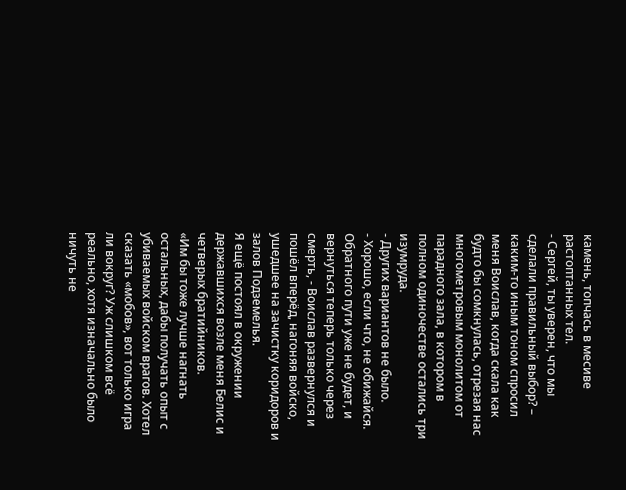камень, топчась в месиве растоптанных тел.
- Сергей, ты уверен, что мы сделали правильный выбор? – каким-то иным тоном спросил меня Воислав, когда скала как будто бы сомкнулась, отрезая нас многометровым монолитом от парадного зала, в котором в полном одиночестве остались три изумруда.
- Других вариантов не было.
- Хорошо, если что, не обижайся. Обратного пути уже не будет, и вернуться теперь только через смерть, - Воислав развернулся и пошёл вперёд, нагоняя войско, ушедшее на зачистку коридоров и залов Подземелья.
Я ещё постоял в окружении державшихся возле меня Белис и четверых братийников.
«Им бы тоже лучше нагнать остальных, дабы получать опыт с убиваемых войском врагов. Хотел сказать «мобов», вот только игра ли вокруг? Уж слишком всё реально, хотя изначально было ничуть не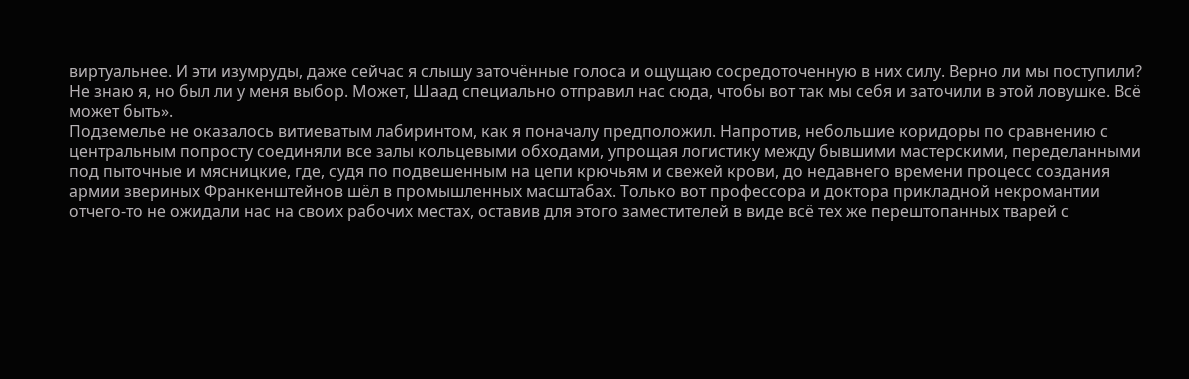виртуальнее. И эти изумруды, даже сейчас я слышу заточённые голоса и ощущаю сосредоточенную в них силу. Верно ли мы поступили? Не знаю я, но был ли у меня выбор. Может, Шаад специально отправил нас сюда, чтобы вот так мы себя и заточили в этой ловушке. Всё может быть».
Подземелье не оказалось витиеватым лабиринтом, как я поначалу предположил. Напротив, небольшие коридоры по сравнению с центральным попросту соединяли все залы кольцевыми обходами, упрощая логистику между бывшими мастерскими, переделанными под пыточные и мясницкие, где, судя по подвешенным на цепи крючьям и свежей крови, до недавнего времени процесс создания армии звериных Франкенштейнов шёл в промышленных масштабах. Только вот профессора и доктора прикладной некромантии отчего-то не ожидали нас на своих рабочих местах, оставив для этого заместителей в виде всё тех же перештопанных тварей с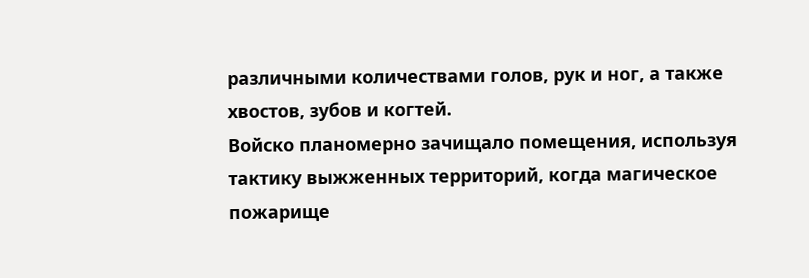различными количествами голов, рук и ног, а также хвостов, зубов и когтей.
Войско планомерно зачищало помещения, используя тактику выжженных территорий, когда магическое пожарище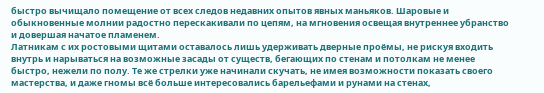быстро вычищало помещение от всех следов недавних опытов явных маньяков. Шаровые и обыкновенные молнии радостно перескакивали по цепям, на мгновения освещая внутреннее убранство и довершая начатое пламенем.
Латникам с их ростовыми щитами оставалось лишь удерживать дверные проёмы, не рискуя входить внутрь и нарываться на возможные засады от существ, бегающих по стенам и потолкам не менее быстро, нежели по полу. Те же стрелки уже начинали скучать, не имея возможности показать своего мастерства, и даже гномы всё больше интересовались барельефами и рунами на стенах,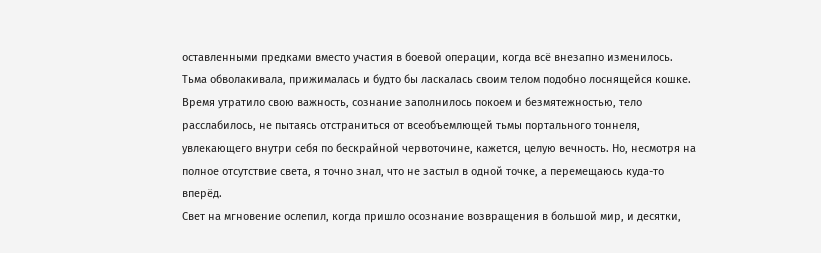оставленными предками вместо участия в боевой операции, когда всё внезапно изменилось.
Тьма обволакивала, прижималась и будто бы ласкалась своим телом подобно лоснящейся кошке. Время утратило свою важность, сознание заполнилось покоем и безмятежностью, тело расслабилось, не пытаясь отстраниться от всеобъемлющей тьмы портального тоннеля, увлекающего внутри себя по бескрайной червоточине, кажется, целую вечность. Но, несмотря на полное отсутствие света, я точно знал, что не застыл в одной точке, а перемещаюсь куда-то вперёд.
Свет на мгновение ослепил, когда пришло осознание возвращения в большой мир, и десятки,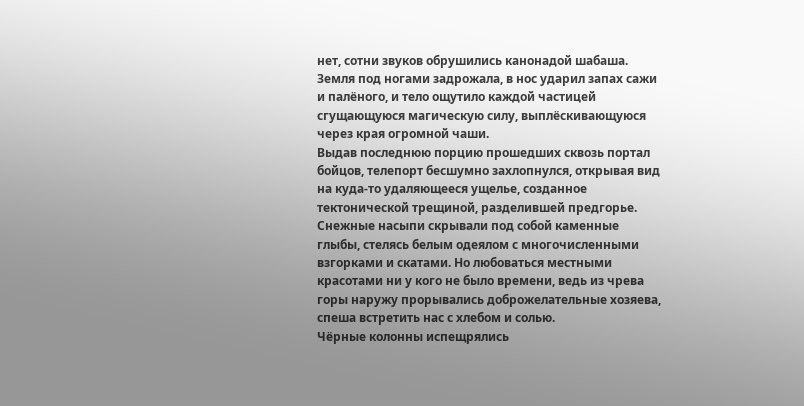нет, сотни звуков обрушились канонадой шабаша. Земля под ногами задрожала, в нос ударил запах сажи и палёного, и тело ощутило каждой частицей сгущающуюся магическую силу, выплёскивающуюся через края огромной чаши.
Выдав последнюю порцию прошедших сквозь портал бойцов, телепорт бесшумно захлопнулся, открывая вид на куда-то удаляющееся ущелье, созданное тектонической трещиной, разделившей предгорье. Снежные насыпи скрывали под собой каменные глыбы, стелясь белым одеялом с многочисленными взгорками и скатами. Но любоваться местными красотами ни у кого не было времени, ведь из чрева горы наружу прорывались доброжелательные хозяева, спеша встретить нас с хлебом и солью.
Чёрные колонны испещрялись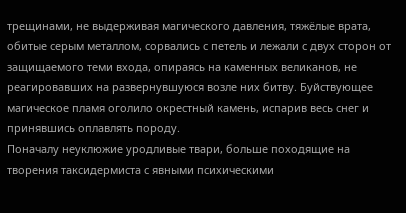трещинами, не выдерживая магического давления, тяжёлые врата, обитые серым металлом, сорвались с петель и лежали с двух сторон от защищаемого теми входа, опираясь на каменных великанов, не реагировавших на развернувшуюся возле них битву. Буйствующее магическое пламя оголило окрестный камень, испарив весь снег и принявшись оплавлять породу.
Поначалу неуклюжие уродливые твари, больше походящие на творения таксидермиста с явными психическими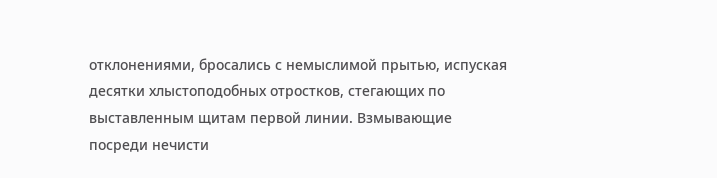отклонениями, бросались с немыслимой прытью, испуская десятки хлыстоподобных отростков, стегающих по выставленным щитам первой линии. Взмывающие посреди нечисти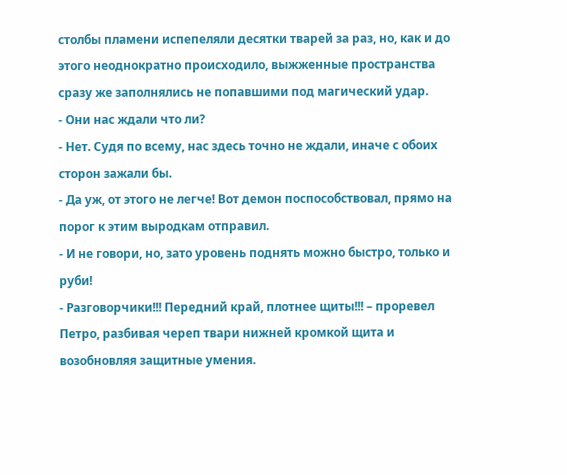столбы пламени испепеляли десятки тварей за раз, но, как и до этого неоднократно происходило, выжженные пространства сразу же заполнялись не попавшими под магический удар.
- Они нас ждали что ли?
- Нет. Судя по всему, нас здесь точно не ждали, иначе с обоих сторон зажали бы.
- Да уж, от этого не легче! Вот демон поспособствовал, прямо на порог к этим выродкам отправил.
- И не говори, но, зато уровень поднять можно быстро, только и руби!
- Разговорчики!!! Передний край, плотнее щиты!!! – проревел Петро, разбивая череп твари нижней кромкой щита и возобновляя защитные умения.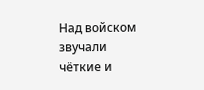Над войском звучали чёткие и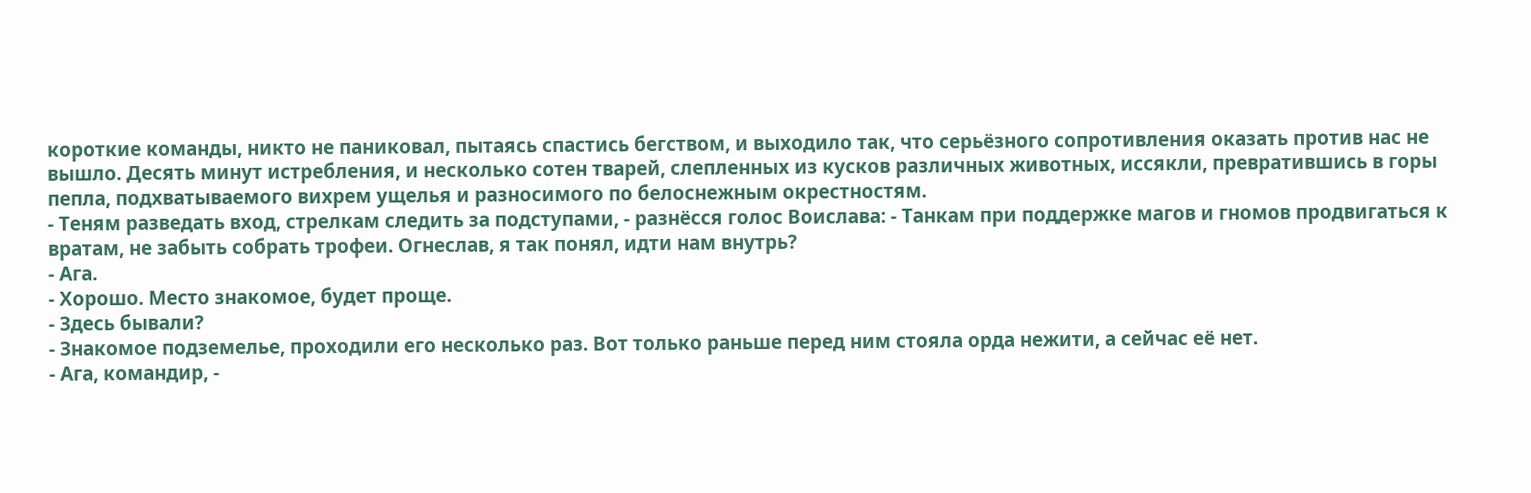короткие команды, никто не паниковал, пытаясь спастись бегством, и выходило так, что серьёзного сопротивления оказать против нас не вышло. Десять минут истребления, и несколько сотен тварей, слепленных из кусков различных животных, иссякли, превратившись в горы пепла, подхватываемого вихрем ущелья и разносимого по белоснежным окрестностям.
- Теням разведать вход, стрелкам следить за подступами, - разнёсся голос Воислава: - Танкам при поддержке магов и гномов продвигаться к вратам, не забыть собрать трофеи. Огнеслав, я так понял, идти нам внутрь?
- Ага.
- Хорошо. Место знакомое, будет проще.
- Здесь бывали?
- Знакомое подземелье, проходили его несколько раз. Вот только раньше перед ним стояла орда нежити, а сейчас её нет.
- Ага, командир, -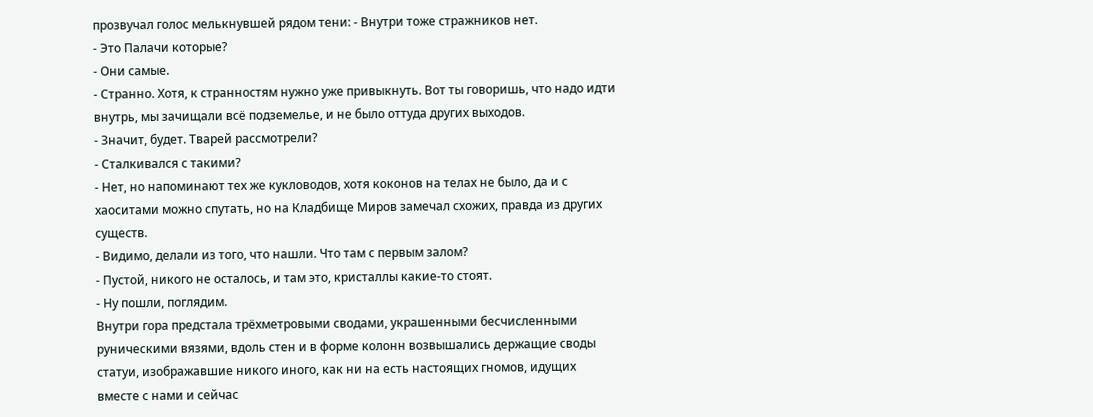прозвучал голос мелькнувшей рядом тени: - Внутри тоже стражников нет.
- Это Палачи которые?
- Они самые.
- Странно. Хотя, к странностям нужно уже привыкнуть. Вот ты говоришь, что надо идти внутрь, мы зачищали всё подземелье, и не было оттуда других выходов.
- Значит, будет. Тварей рассмотрели?
- Сталкивался с такими?
- Нет, но напоминают тех же кукловодов, хотя коконов на телах не было, да и с хаоситами можно спутать, но на Кладбище Миров замечал схожих, правда из других существ.
- Видимо, делали из того, что нашли. Что там с первым залом?
- Пустой, никого не осталось, и там это, кристаллы какие-то стоят.
- Ну пошли, поглядим.
Внутри гора предстала трёхметровыми сводами, украшенными бесчисленными руническими вязями, вдоль стен и в форме колонн возвышались держащие своды статуи, изображавшие никого иного, как ни на есть настоящих гномов, идущих вместе с нами и сейчас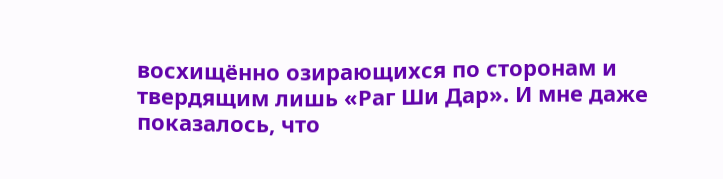восхищённо озирающихся по сторонам и твердящим лишь «Раг Ши Дар». И мне даже показалось, что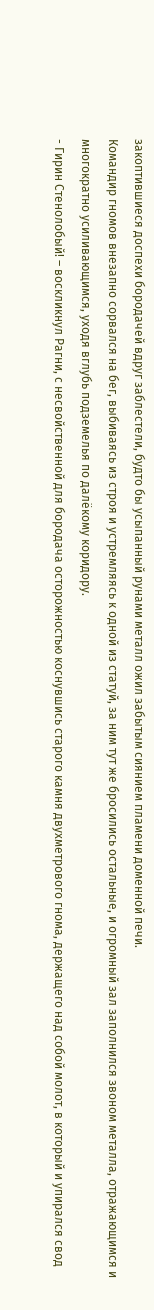закоптившиеся доспехи бородачей вдруг заблестели, будто бы усыпанный рунами металл ожил забытым сиянием пламени доменной печи.
Командир гномов внезапно сорвался на бег, выбиваясь из строя и устремляясь к одной из статуй, за ним тут же бросились остальные, и огромный зал заполнился звоном металла, отражающимся и многократно усиливающимся, уходя вглубь подземелья по далёкому коридору.
- Гирин Стенолобый! – воскликнул Рагни, с несвойственной для бородача осторожностью коснувшись старого камня двухметрового гнома, держащего над собой молот, в который и упирался свод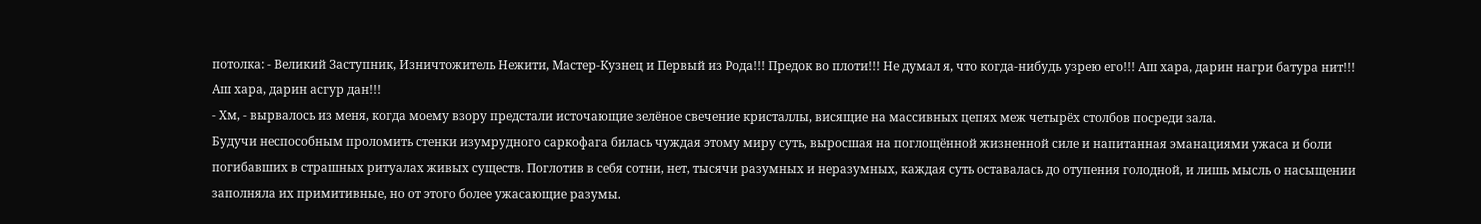потолка: - Великий Заступник, Изничтожитель Нежити, Мастер-Кузнец и Первый из Рода!!! Предок во плоти!!! Не думал я, что когда-нибудь узрею его!!! Аш хара, дарин нагри батура нит!!! Аш хара, дарин асгур дан!!!
- Хм, - вырвалось из меня, когда моему взору предстали источающие зелёное свечение кристаллы, висящие на массивных цепях меж четырёх столбов посреди зала.
Будучи неспособным проломить стенки изумрудного саркофага билась чуждая этому миру суть, выросшая на поглощённой жизненной силе и напитанная эманациями ужаса и боли погибавших в страшных ритуалах живых существ. Поглотив в себя сотни, нет, тысячи разумных и неразумных, каждая суть оставалась до отупения голодной, и лишь мысль о насыщении заполняла их примитивные, но от этого более ужасающие разумы.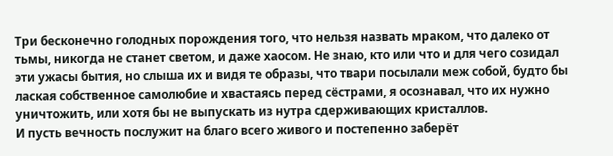Три бесконечно голодных порождения того, что нельзя назвать мраком, что далеко от тьмы, никогда не станет светом, и даже хаосом. Не знаю, кто или что и для чего созидал эти ужасы бытия, но слыша их и видя те образы, что твари посылали меж собой, будто бы лаская собственное самолюбие и хвастаясь перед сёстрами, я осознавал, что их нужно уничтожить, или хотя бы не выпускать из нутра сдерживающих кристаллов.
И пусть вечность послужит на благо всего живого и постепенно заберёт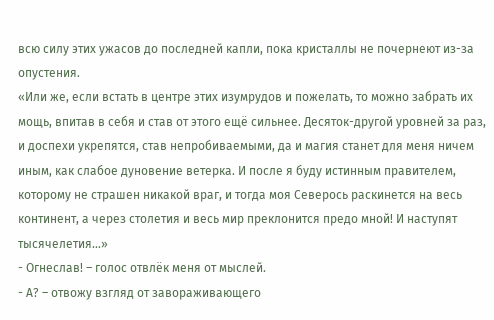всю силу этих ужасов до последней капли, пока кристаллы не почернеют из-за опустения.
«Или же, если встать в центре этих изумрудов и пожелать, то можно забрать их мощь, впитав в себя и став от этого ещё сильнее. Десяток-другой уровней за раз, и доспехи укрепятся, став непробиваемыми, да и магия станет для меня ничем иным, как слабое дуновение ветерка. И после я буду истинным правителем, которому не страшен никакой враг, и тогда моя Северось раскинется на весь континент, а через столетия и весь мир преклонится предо мной! И наступят тысячелетия…»
- Огнеслав! – голос отвлёк меня от мыслей.
- А? – отвожу взгляд от завораживающего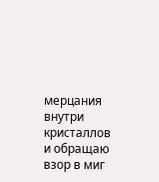мерцания внутри кристаллов и обращаю взор в миг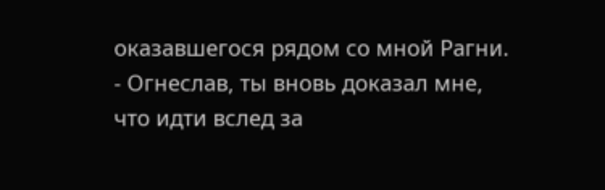оказавшегося рядом со мной Рагни.
- Огнеслав, ты вновь доказал мне, что идти вслед за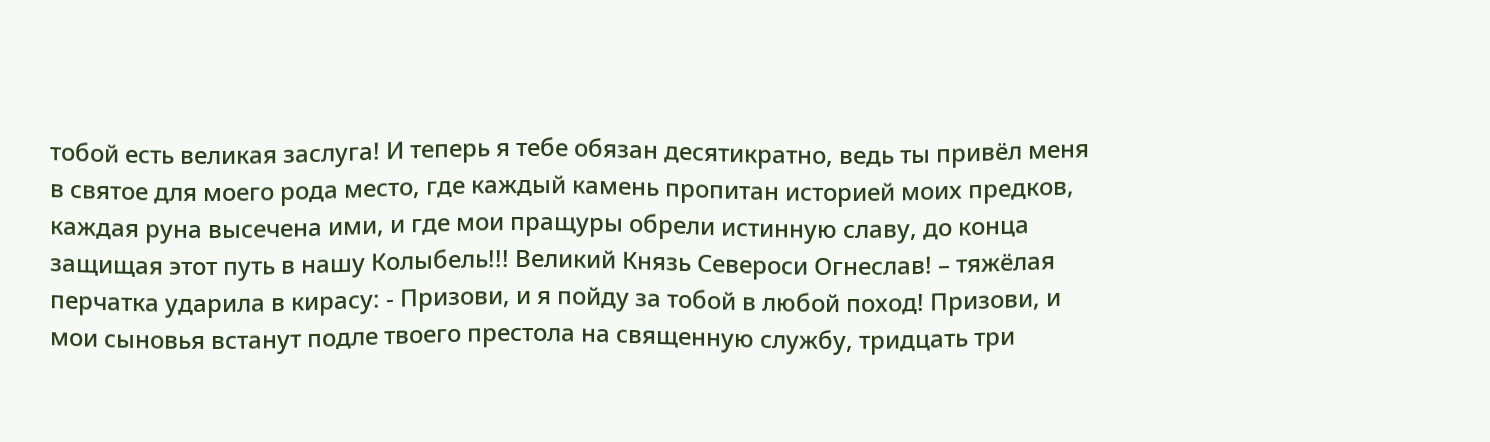тобой есть великая заслуга! И теперь я тебе обязан десятикратно, ведь ты привёл меня в святое для моего рода место, где каждый камень пропитан историей моих предков, каждая руна высечена ими, и где мои пращуры обрели истинную славу, до конца защищая этот путь в нашу Колыбель!!! Великий Князь Североси Огнеслав! – тяжёлая перчатка ударила в кирасу: - Призови, и я пойду за тобой в любой поход! Призови, и мои сыновья встанут подле твоего престола на священную службу, тридцать три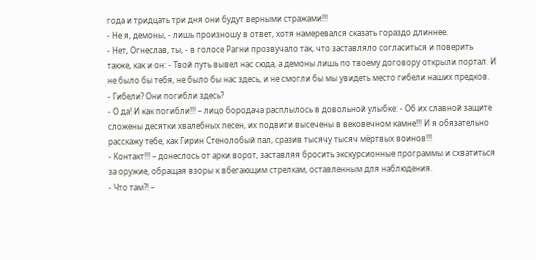года и тридцать три дня они будут верными стражами!!!
- Не я, демоны, - лишь произношу в ответ, хотя намеревался сказать гораздо длиннее.
- Нет, Огнеслав, ты, - в голосе Рагни прозвучало так, что заставляло согласиться и поверить также, как и он: - Твой путь вывел нас сюда, а демоны лишь по твоему договору открыли портал. И не было бы тебя, не было бы нас здесь, и не смогли бы мы увидеть место гибели наших предков.
- Гибели? Они погибли здесь?
- О да! И как погибли!!! – лицо бородача расплылось в довольной улыбке: - Об их славной защите сложены десятки хвалебных песен, их подвиги высечены в вековечном камне!!! И я обязательно расскажу тебе, как Гирин Стенолобый пал, сразив тысячу тысяч мёртвых воинов!!!
- Контакт!!! – донеслось от арки ворот, заставляя бросить экскурсионные программы и схватиться за оружие, обращая взоры к вбегающим стрелкам, оставленным для наблюдения.
- Что там?! –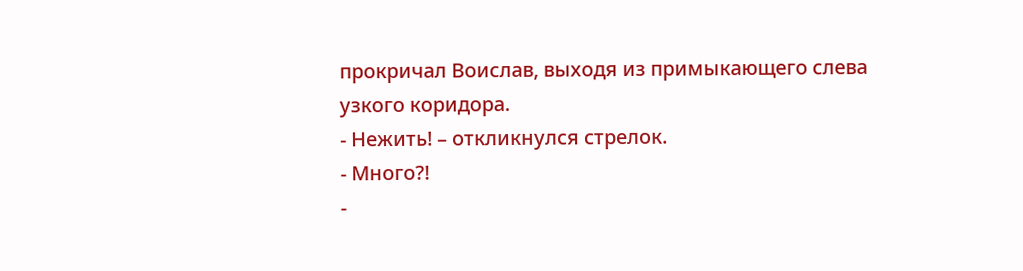прокричал Воислав, выходя из примыкающего слева узкого коридора.
- Нежить! – откликнулся стрелок.
- Много?!
-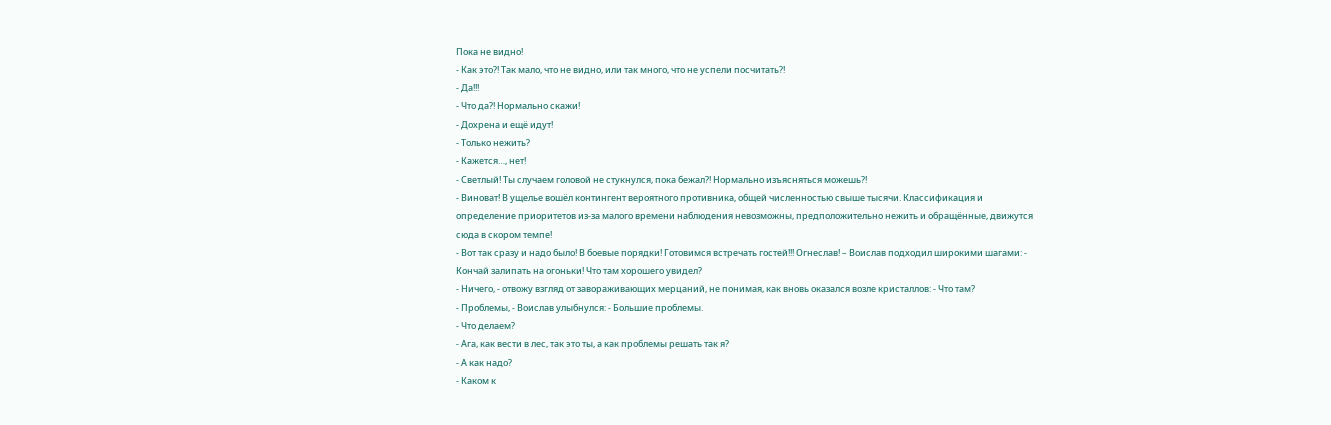Пока не видно!
- Как это?! Так мало, что не видно, или так много, что не успели посчитать?!
- Да!!!
- Что да?! Нормально скажи!
- Дохрена и ещё идут!
- Только нежить?
- Кажется…, нет!
- Светлый! Ты случаем головой не стукнулся, пока бежал?! Нормально изъясняться можешь?!
- Виноват! В ущелье вошёл контингент вероятного противника, общей численностью свыше тысячи. Классификация и определение приоритетов из-за малого времени наблюдения невозможны, предположительно нежить и обращённые, движутся сюда в скором темпе!
- Вот так сразу и надо было! В боевые порядки! Готовимся встречать гостей!!! Огнеслав! – Воислав подходил широкими шагами: - Кончай залипать на огоньки! Что там хорошего увидел?
- Ничего, - отвожу взгляд от завораживающих мерцаний, не понимая, как вновь оказался возле кристаллов: - Что там?
- Проблемы, - Воислав улыбнулся: - Большие проблемы.
- Что делаем?
- Ага, как вести в лес, так это ты, а как проблемы решать так я?
- А как надо?
- Каком к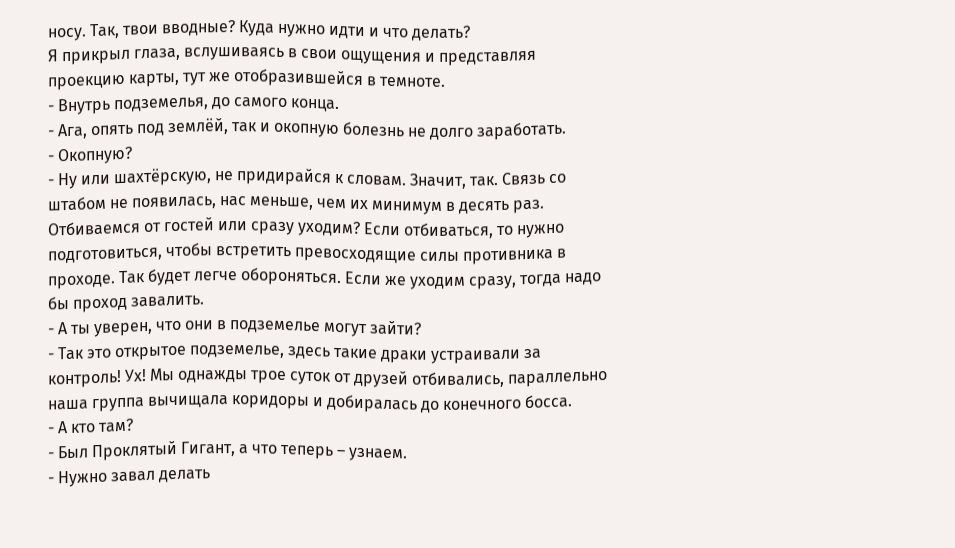носу. Так, твои вводные? Куда нужно идти и что делать?
Я прикрыл глаза, вслушиваясь в свои ощущения и представляя проекцию карты, тут же отобразившейся в темноте.
- Внутрь подземелья, до самого конца.
- Ага, опять под землёй, так и окопную болезнь не долго заработать.
- Окопную?
- Ну или шахтёрскую, не придирайся к словам. Значит, так. Связь со штабом не появилась, нас меньше, чем их минимум в десять раз. Отбиваемся от гостей или сразу уходим? Если отбиваться, то нужно подготовиться, чтобы встретить превосходящие силы противника в проходе. Так будет легче обороняться. Если же уходим сразу, тогда надо бы проход завалить.
- А ты уверен, что они в подземелье могут зайти?
- Так это открытое подземелье, здесь такие драки устраивали за контроль! Ух! Мы однажды трое суток от друзей отбивались, параллельно наша группа вычищала коридоры и добиралась до конечного босса.
- А кто там?
- Был Проклятый Гигант, а что теперь – узнаем.
- Нужно завал делать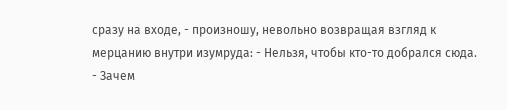сразу на входе, - произношу, невольно возвращая взгляд к мерцанию внутри изумруда: - Нельзя, чтобы кто-то добрался сюда.
- Зачем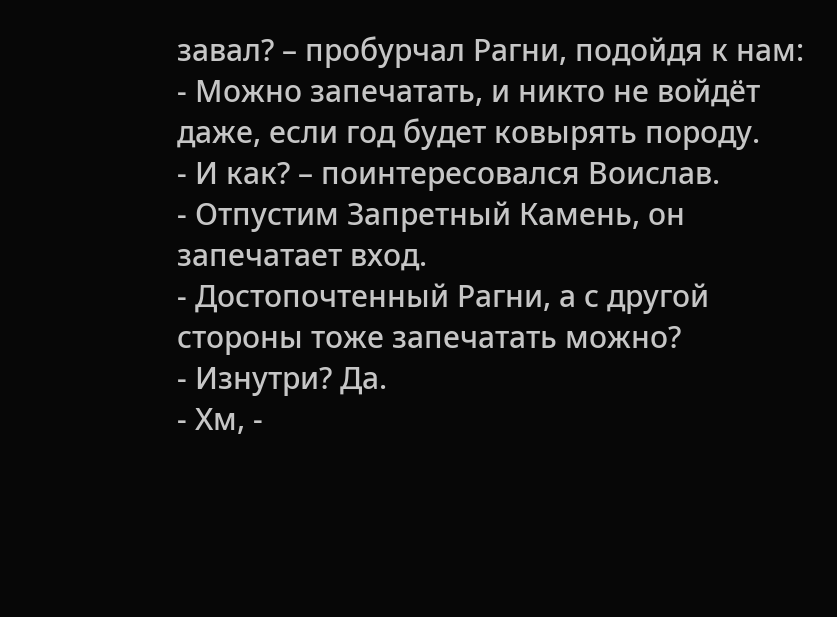завал? – пробурчал Рагни, подойдя к нам: - Можно запечатать, и никто не войдёт даже, если год будет ковырять породу.
- И как? – поинтересовался Воислав.
- Отпустим Запретный Камень, он запечатает вход.
- Достопочтенный Рагни, а с другой стороны тоже запечатать можно?
- Изнутри? Да.
- Хм, -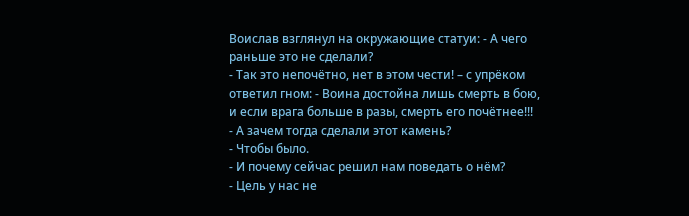Воислав взглянул на окружающие статуи: - А чего раньше это не сделали?
- Так это непочётно, нет в этом чести! – с упрёком ответил гном: - Воина достойна лишь смерть в бою, и если врага больше в разы, смерть его почётнее!!!
- А зачем тогда сделали этот камень?
- Чтобы было.
- И почему сейчас решил нам поведать о нём?
- Цель у нас не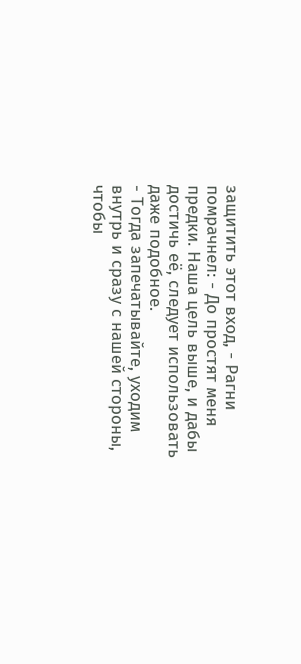защитить этот вход, - Рагни помрачнел: - До простят меня предки. Наша цель выше, и дабы достичь её, следует использовать даже подобное.
- Тогда запечатывайте, уходим внутрь и сразу с нашей стороны, чтобы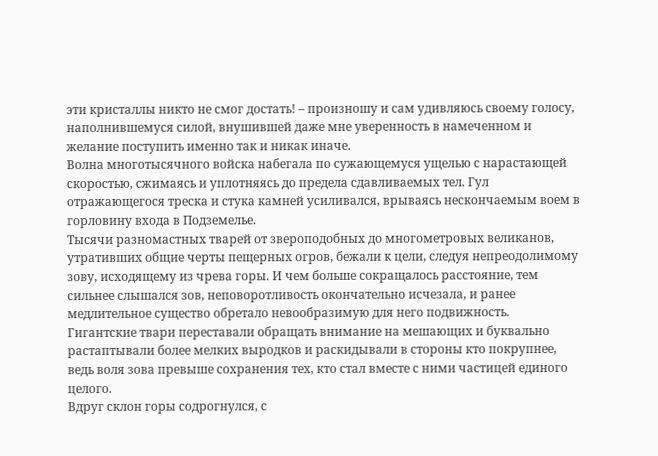эти кристаллы никто не смог достать! – произношу и сам удивляюсь своему голосу, наполнившемуся силой, внушившей даже мне уверенность в намеченном и желание поступить именно так и никак иначе.
Волна многотысячного войска набегала по сужающемуся ущелью с нарастающей скоростью, сжимаясь и уплотняясь до предела сдавливаемых тел. Гул отражающегося треска и стука камней усиливался, врываясь нескончаемым воем в горловину входа в Подземелье.
Тысячи разномастных тварей от звероподобных до многометровых великанов, утративших общие черты пещерных огров, бежали к цели, следуя непреодолимому зову, исходящему из чрева горы. И чем больше сокращалось расстояние, тем сильнее слышался зов, неповоротливость окончательно исчезала, и ранее медлительное существо обретало невообразимую для него подвижность. Гигантские твари переставали обращать внимание на мешающих и буквально растаптывали более мелких выродков и раскидывали в стороны кто покрупнее, ведь воля зова превыше сохранения тех, кто стал вместе с ними частицей единого целого.
Вдруг склон горы содрогнулся, с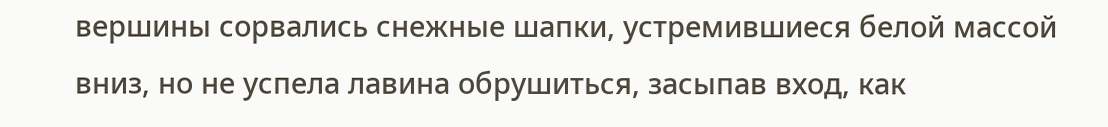вершины сорвались снежные шапки, устремившиеся белой массой вниз, но не успела лавина обрушиться, засыпав вход, как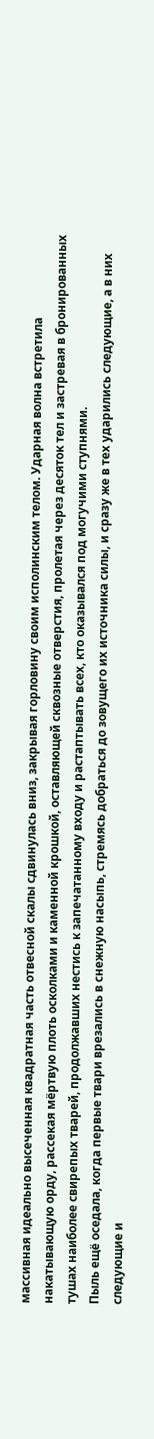массивная идеально высеченная квадратная часть отвесной скалы сдвинулась вниз, закрывая горловину своим исполинским телом. Ударная волна встретила накатывающую орду, рассекая мёртвую плоть осколками и каменной крошкой, оставляющей сквозные отверстия, пролетая через десяток тел и застревая в бронированных тушах наиболее свирепых тварей, продолжавших нестись к запечатанному входу и растаптывать всех, кто оказывался под могучими ступнями.
Пыль ещё оседала, когда первые твари врезались в снежную насыпь, стремясь добраться до зовущего их источника силы, и сразу же в тех ударились следующие, а в них следующие и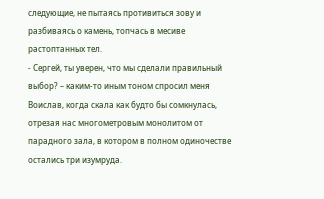следующие, не пытаясь противиться зову и разбиваясь о камень, топчась в месиве растоптанных тел.
- Сергей, ты уверен, что мы сделали правильный выбор? – каким-то иным тоном спросил меня Воислав, когда скала как будто бы сомкнулась, отрезая нас многометровым монолитом от парадного зала, в котором в полном одиночестве остались три изумруда.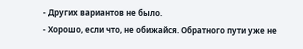- Других вариантов не было.
- Хорошо, если что, не обижайся. Обратного пути уже не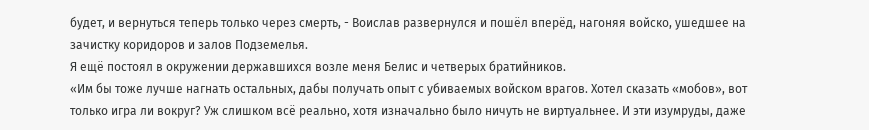будет, и вернуться теперь только через смерть, - Воислав развернулся и пошёл вперёд, нагоняя войско, ушедшее на зачистку коридоров и залов Подземелья.
Я ещё постоял в окружении державшихся возле меня Белис и четверых братийников.
«Им бы тоже лучше нагнать остальных, дабы получать опыт с убиваемых войском врагов. Хотел сказать «мобов», вот только игра ли вокруг? Уж слишком всё реально, хотя изначально было ничуть не виртуальнее. И эти изумруды, даже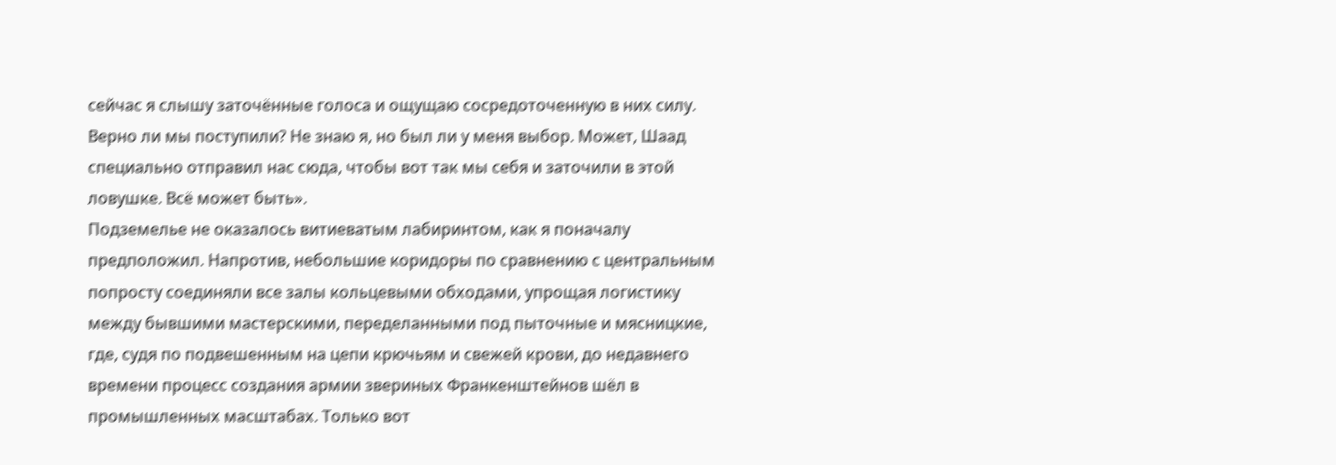сейчас я слышу заточённые голоса и ощущаю сосредоточенную в них силу. Верно ли мы поступили? Не знаю я, но был ли у меня выбор. Может, Шаад специально отправил нас сюда, чтобы вот так мы себя и заточили в этой ловушке. Всё может быть».
Подземелье не оказалось витиеватым лабиринтом, как я поначалу предположил. Напротив, небольшие коридоры по сравнению с центральным попросту соединяли все залы кольцевыми обходами, упрощая логистику между бывшими мастерскими, переделанными под пыточные и мясницкие, где, судя по подвешенным на цепи крючьям и свежей крови, до недавнего времени процесс создания армии звериных Франкенштейнов шёл в промышленных масштабах. Только вот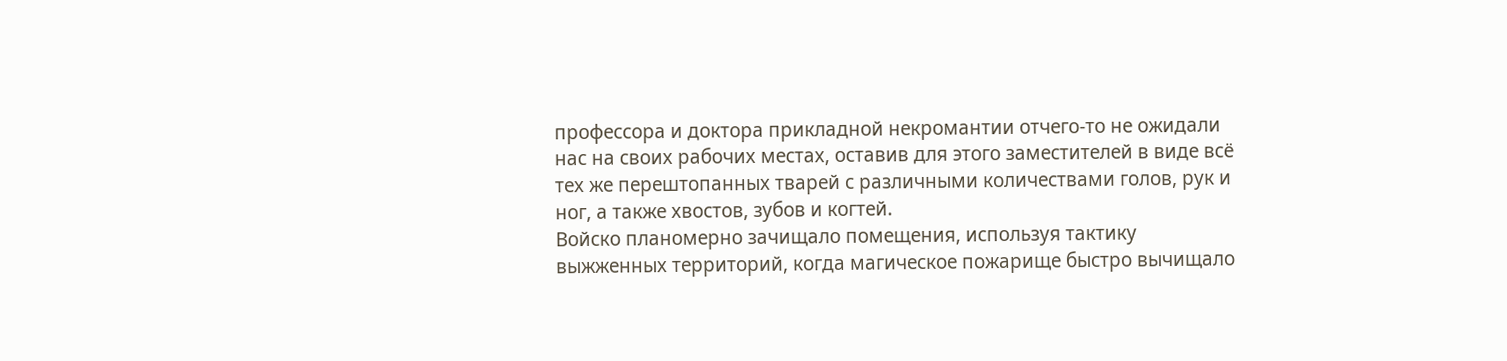профессора и доктора прикладной некромантии отчего-то не ожидали нас на своих рабочих местах, оставив для этого заместителей в виде всё тех же перештопанных тварей с различными количествами голов, рук и ног, а также хвостов, зубов и когтей.
Войско планомерно зачищало помещения, используя тактику выжженных территорий, когда магическое пожарище быстро вычищало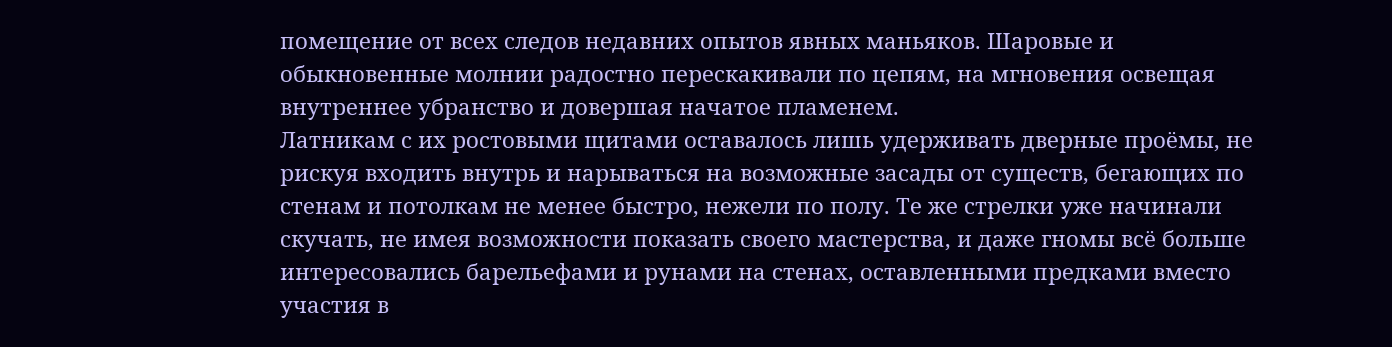помещение от всех следов недавних опытов явных маньяков. Шаровые и обыкновенные молнии радостно перескакивали по цепям, на мгновения освещая внутреннее убранство и довершая начатое пламенем.
Латникам с их ростовыми щитами оставалось лишь удерживать дверные проёмы, не рискуя входить внутрь и нарываться на возможные засады от существ, бегающих по стенам и потолкам не менее быстро, нежели по полу. Те же стрелки уже начинали скучать, не имея возможности показать своего мастерства, и даже гномы всё больше интересовались барельефами и рунами на стенах, оставленными предками вместо участия в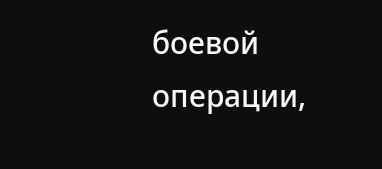боевой операции,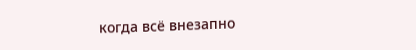когда всё внезапно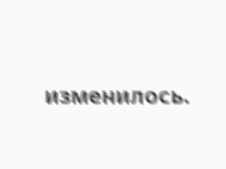изменилось.